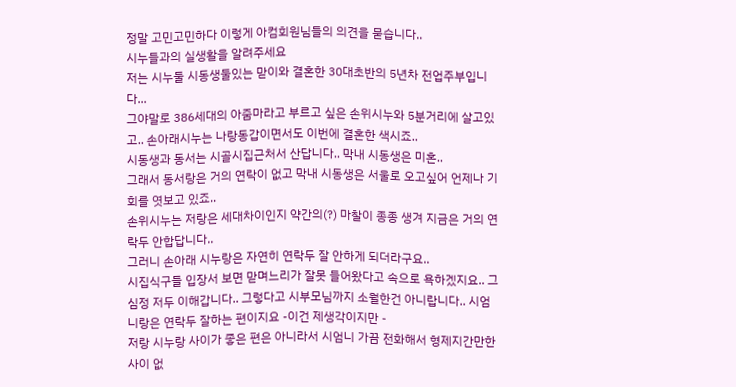정말 고민고민하다 이렇게 아컴회원님들의 의견을 묻습니다..
시누들과의 실생활을 알려주세요
저는 시누둘 시동생둘있는 맏이와 결혼한 30대초반의 5년차 전업주부입니다...
그야말로 386세대의 아줌마라고 부르고 싶은 손위시누와 5분거리에 살고있고.. 손아래시누는 나랑동갑이면서도 이번에 결혼한 색시죠..
시동생과 동서는 시골시집근처서 산답니다.. 막내 시동생은 미혼..
그래서 동서랑은 거의 연락이 없고 막내 시동생은 서울로 오고싶어 언제나 기회를 엿보고 있죠..
손위시누는 저랑은 세대차이인지 약간의(?) 마찰이 종종 생겨 지금은 거의 연락두 안합답니다..
그러니 손아래 시누랑은 자연히 연락두 잘 안하게 되더라구요..
시집식구들 입장서 보면 맏며느리가 잘못 들어왔다고 속으로 욕하겠지요.. 그심정 저두 이해갑니다.. 그렇다고 시부모님까지 소월한건 아니랍니다.. 시엄니랑은 연락두 잘하는 편이지요 -이건 제생각이지만 -
저랑 시누랑 사이가 좋은 편은 아니라서 시엄니 가끔 전화해서 형제지간만한 사이 없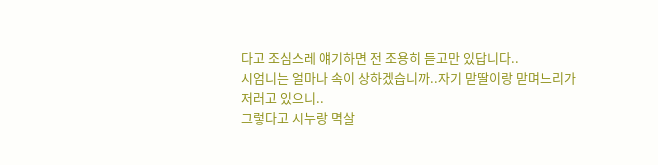다고 조심스레 얘기하면 전 조용히 듣고만 있답니다..
시엄니는 얼마나 속이 상하겠습니까..자기 맏딸이랑 맏며느리가 저러고 있으니..
그렇다고 시누랑 멱살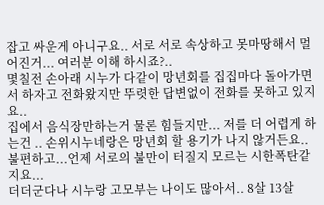잡고 싸운게 아니구요.. 서로 서로 속상하고 못마땅해서 멀어진거... 여러분 이해 하시죠?..
몇칠전 손아래 시누가 다같이 망년회를 집집마다 돌아가면서 하자고 전화왔지만 뚜렷한 답변없이 전화를 못하고 있지요..
집에서 음식장만하는거 물론 힘들지만... 저를 더 어렵게 하는건 .. 손위시누네랑은 망년회 할 용기가 나지 않거든요.. 불편하고...언제 서로의 불만이 터질지 모르는 시한폭탄같지요...
더더군다나 시누랑 고모부는 나이도 많아서.. 8살 13살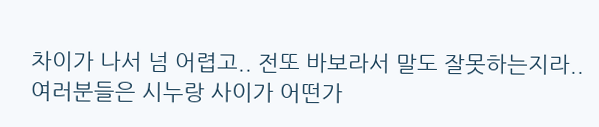차이가 나서 넘 어렵고.. 전또 바보라서 말도 잘못하는지라..
여러분들은 시누랑 사이가 어떤가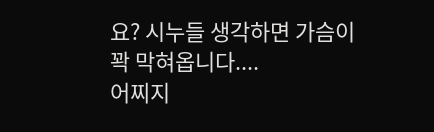요? 시누들 생각하면 가슴이 꽉 막혀옵니다....
어찌지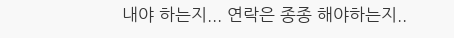내야 하는지... 연락은 종종 해야하는지..